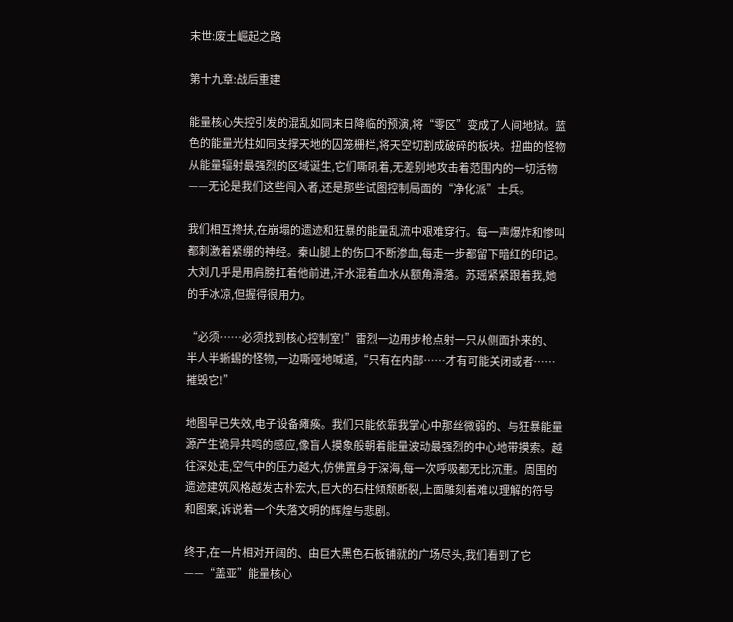末世:废土崛起之路

第十九章:战后重建

能量核心失控引发的混乱如同末日降临的预演,将“零区”变成了人间地狱。蓝色的能量光柱如同支撑天地的囚笼栅栏,将天空切割成破碎的板块。扭曲的怪物从能量辐射最强烈的区域诞生,它们嘶吼着,无差别地攻击着范围内的一切活物——无论是我们这些闯入者,还是那些试图控制局面的“净化派”士兵。

我们相互搀扶,在崩塌的遗迹和狂暴的能量乱流中艰难穿行。每一声爆炸和惨叫都刺激着紧绷的神经。秦山腿上的伤口不断渗血,每走一步都留下暗红的印记。大刘几乎是用肩膀扛着他前进,汗水混着血水从额角滑落。苏瑶紧紧跟着我,她的手冰凉,但握得很用力。

“必须……必须找到核心控制室!”雷烈一边用步枪点射一只从侧面扑来的、半人半蜥蜴的怪物,一边嘶哑地喊道,“只有在内部……才有可能关闭或者……摧毁它!”

地图早已失效,电子设备瘫痪。我们只能依靠我掌心中那丝微弱的、与狂暴能量源产生诡异共鸣的感应,像盲人摸象般朝着能量波动最强烈的中心地带摸索。越往深处走,空气中的压力越大,仿佛置身于深海,每一次呼吸都无比沉重。周围的遗迹建筑风格越发古朴宏大,巨大的石柱倾颓断裂,上面雕刻着难以理解的符号和图案,诉说着一个失落文明的辉煌与悲剧。

终于,在一片相对开阔的、由巨大黑色石板铺就的广场尽头,我们看到了它——“盖亚”能量核心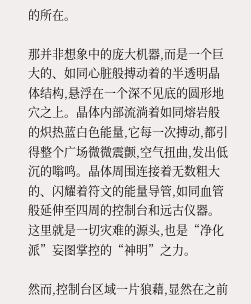的所在。

那并非想象中的庞大机器,而是一个巨大的、如同心脏般搏动着的半透明晶体结构,悬浮在一个深不见底的圆形地穴之上。晶体内部流淌着如同熔岩般的炽热蓝白色能量,它每一次搏动,都引得整个广场微微震颤,空气扭曲,发出低沉的嗡鸣。晶体周围连接着无数粗大的、闪耀着符文的能量导管,如同血管般延伸至四周的控制台和远古仪器。这里就是一切灾难的源头,也是“净化派”妄图掌控的“神明”之力。

然而,控制台区域一片狼藉,显然在之前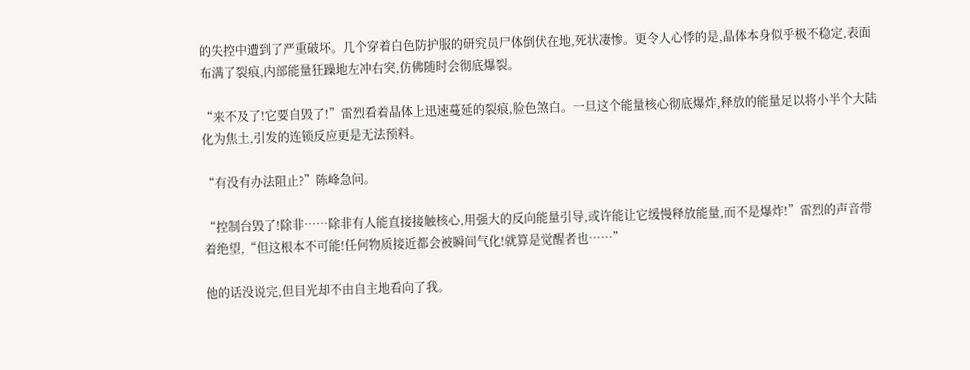的失控中遭到了严重破坏。几个穿着白色防护服的研究员尸体倒伏在地,死状凄惨。更令人心悸的是,晶体本身似乎极不稳定,表面布满了裂痕,内部能量狂躁地左冲右突,仿佛随时会彻底爆裂。

“来不及了!它要自毁了!”雷烈看着晶体上迅速蔓延的裂痕,脸色煞白。一旦这个能量核心彻底爆炸,释放的能量足以将小半个大陆化为焦土,引发的连锁反应更是无法预料。

“有没有办法阻止?”陈峰急问。

“控制台毁了!除非……除非有人能直接接触核心,用强大的反向能量引导,或许能让它缓慢释放能量,而不是爆炸!”雷烈的声音带着绝望,“但这根本不可能!任何物质接近都会被瞬间气化!就算是觉醒者也……”

他的话没说完,但目光却不由自主地看向了我。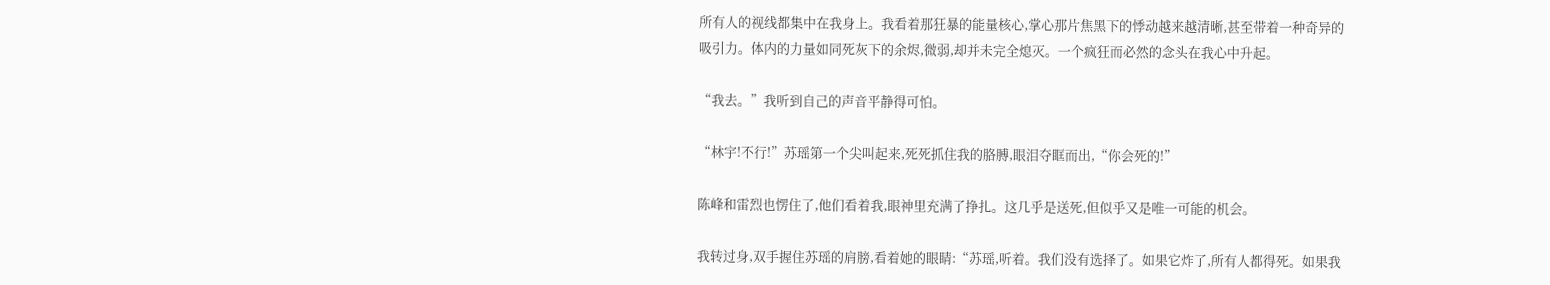所有人的视线都集中在我身上。我看着那狂暴的能量核心,掌心那片焦黑下的悸动越来越清晰,甚至带着一种奇异的吸引力。体内的力量如同死灰下的余烬,微弱,却并未完全熄灭。一个疯狂而必然的念头在我心中升起。

“我去。”我听到自己的声音平静得可怕。

“林宇!不行!”苏瑶第一个尖叫起来,死死抓住我的胳膊,眼泪夺眶而出,“你会死的!”

陈峰和雷烈也愣住了,他们看着我,眼神里充满了挣扎。这几乎是送死,但似乎又是唯一可能的机会。

我转过身,双手握住苏瑶的肩膀,看着她的眼睛:“苏瑶,听着。我们没有选择了。如果它炸了,所有人都得死。如果我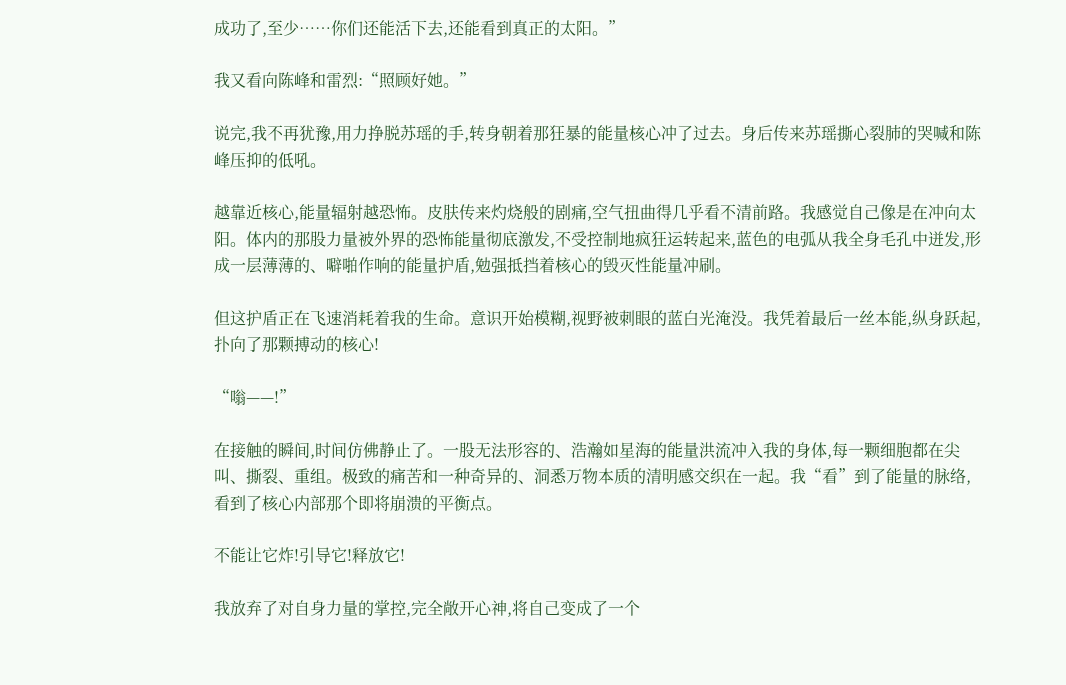成功了,至少……你们还能活下去,还能看到真正的太阳。”

我又看向陈峰和雷烈:“照顾好她。”

说完,我不再犹豫,用力挣脱苏瑶的手,转身朝着那狂暴的能量核心冲了过去。身后传来苏瑶撕心裂肺的哭喊和陈峰压抑的低吼。

越靠近核心,能量辐射越恐怖。皮肤传来灼烧般的剧痛,空气扭曲得几乎看不清前路。我感觉自己像是在冲向太阳。体内的那股力量被外界的恐怖能量彻底激发,不受控制地疯狂运转起来,蓝色的电弧从我全身毛孔中迸发,形成一层薄薄的、噼啪作响的能量护盾,勉强抵挡着核心的毁灭性能量冲刷。

但这护盾正在飞速消耗着我的生命。意识开始模糊,视野被刺眼的蓝白光淹没。我凭着最后一丝本能,纵身跃起,扑向了那颗搏动的核心!

“嗡——!”

在接触的瞬间,时间仿佛静止了。一股无法形容的、浩瀚如星海的能量洪流冲入我的身体,每一颗细胞都在尖叫、撕裂、重组。极致的痛苦和一种奇异的、洞悉万物本质的清明感交织在一起。我“看”到了能量的脉络,看到了核心内部那个即将崩溃的平衡点。

不能让它炸!引导它!释放它!

我放弃了对自身力量的掌控,完全敞开心神,将自己变成了一个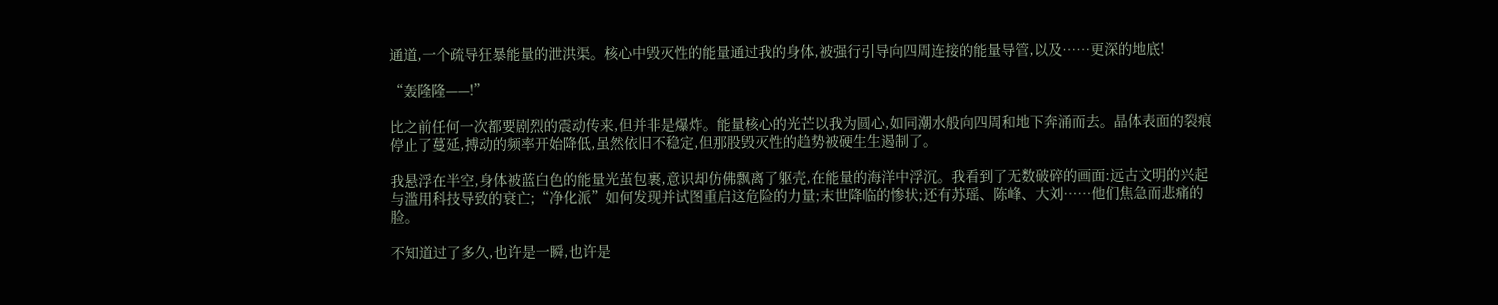通道,一个疏导狂暴能量的泄洪渠。核心中毁灭性的能量通过我的身体,被强行引导向四周连接的能量导管,以及……更深的地底!

“轰隆隆——!”

比之前任何一次都要剧烈的震动传来,但并非是爆炸。能量核心的光芒以我为圆心,如同潮水般向四周和地下奔涌而去。晶体表面的裂痕停止了蔓延,搏动的频率开始降低,虽然依旧不稳定,但那股毁灭性的趋势被硬生生遏制了。

我悬浮在半空,身体被蓝白色的能量光茧包裹,意识却仿佛飘离了躯壳,在能量的海洋中浮沉。我看到了无数破碎的画面:远古文明的兴起与滥用科技导致的衰亡;“净化派”如何发现并试图重启这危险的力量;末世降临的惨状;还有苏瑶、陈峰、大刘……他们焦急而悲痛的脸。

不知道过了多久,也许是一瞬,也许是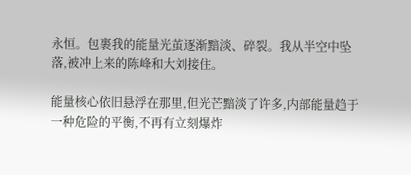永恒。包裹我的能量光茧逐渐黯淡、碎裂。我从半空中坠落,被冲上来的陈峰和大刘接住。

能量核心依旧悬浮在那里,但光芒黯淡了许多,内部能量趋于一种危险的平衡,不再有立刻爆炸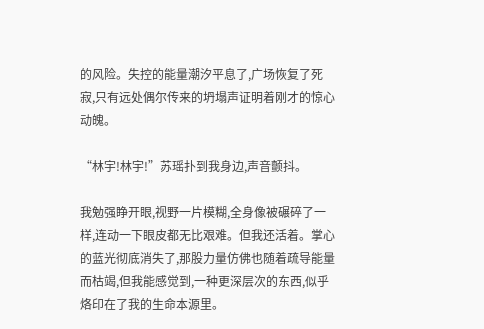的风险。失控的能量潮汐平息了,广场恢复了死寂,只有远处偶尔传来的坍塌声证明着刚才的惊心动魄。

“林宇!林宇!”苏瑶扑到我身边,声音颤抖。

我勉强睁开眼,视野一片模糊,全身像被碾碎了一样,连动一下眼皮都无比艰难。但我还活着。掌心的蓝光彻底消失了,那股力量仿佛也随着疏导能量而枯竭,但我能感觉到,一种更深层次的东西,似乎烙印在了我的生命本源里。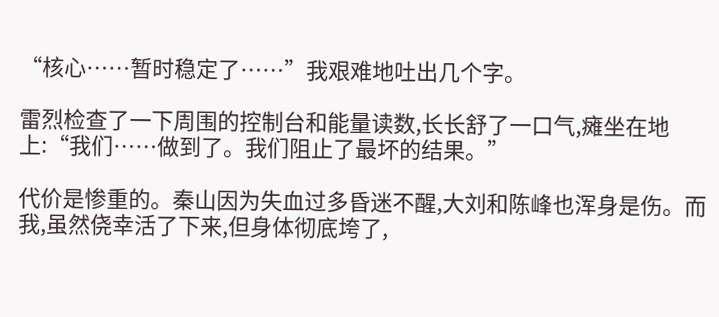“核心……暂时稳定了……”我艰难地吐出几个字。

雷烈检查了一下周围的控制台和能量读数,长长舒了一口气,瘫坐在地上:“我们……做到了。我们阻止了最坏的结果。”

代价是惨重的。秦山因为失血过多昏迷不醒,大刘和陈峰也浑身是伤。而我,虽然侥幸活了下来,但身体彻底垮了,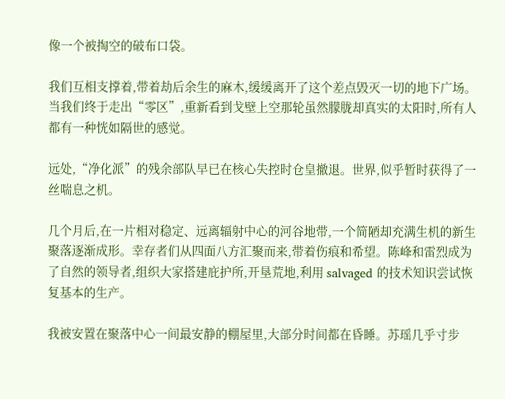像一个被掏空的破布口袋。

我们互相支撑着,带着劫后余生的麻木,缓缓离开了这个差点毁灭一切的地下广场。当我们终于走出“零区”,重新看到戈壁上空那轮虽然朦胧却真实的太阳时,所有人都有一种恍如隔世的感觉。

远处,“净化派”的残余部队早已在核心失控时仓皇撤退。世界,似乎暂时获得了一丝喘息之机。

几个月后,在一片相对稳定、远离辐射中心的河谷地带,一个简陋却充满生机的新生聚落逐渐成形。幸存者们从四面八方汇聚而来,带着伤痕和希望。陈峰和雷烈成为了自然的领导者,组织大家搭建庇护所,开垦荒地,利用 salvaged 的技术知识尝试恢复基本的生产。

我被安置在聚落中心一间最安静的棚屋里,大部分时间都在昏睡。苏瑶几乎寸步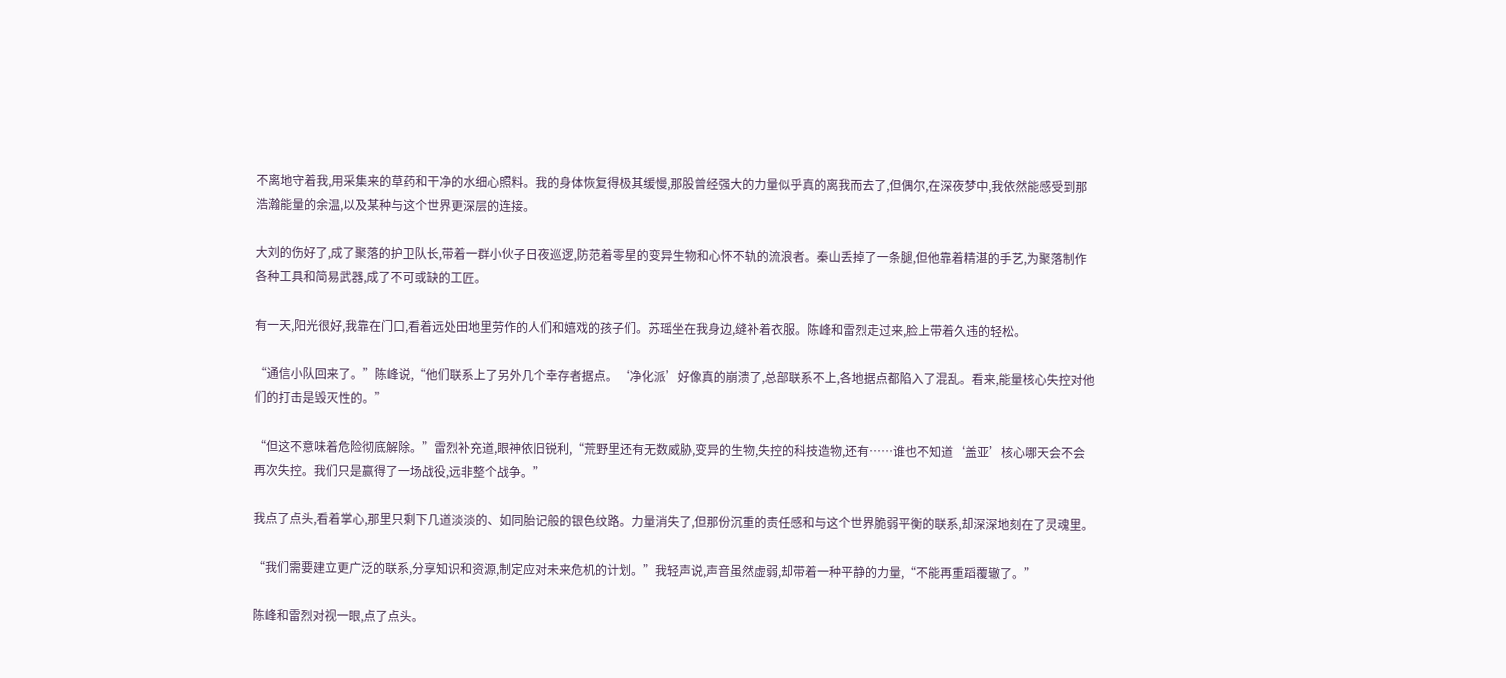不离地守着我,用采集来的草药和干净的水细心照料。我的身体恢复得极其缓慢,那股曾经强大的力量似乎真的离我而去了,但偶尔,在深夜梦中,我依然能感受到那浩瀚能量的余温,以及某种与这个世界更深层的连接。

大刘的伤好了,成了聚落的护卫队长,带着一群小伙子日夜巡逻,防范着零星的变异生物和心怀不轨的流浪者。秦山丢掉了一条腿,但他靠着精湛的手艺,为聚落制作各种工具和简易武器,成了不可或缺的工匠。

有一天,阳光很好,我靠在门口,看着远处田地里劳作的人们和嬉戏的孩子们。苏瑶坐在我身边,缝补着衣服。陈峰和雷烈走过来,脸上带着久违的轻松。

“通信小队回来了。”陈峰说,“他们联系上了另外几个幸存者据点。‘净化派’好像真的崩溃了,总部联系不上,各地据点都陷入了混乱。看来,能量核心失控对他们的打击是毁灭性的。”

“但这不意味着危险彻底解除。”雷烈补充道,眼神依旧锐利,“荒野里还有无数威胁,变异的生物,失控的科技造物,还有……谁也不知道‘盖亚’核心哪天会不会再次失控。我们只是赢得了一场战役,远非整个战争。”

我点了点头,看着掌心,那里只剩下几道淡淡的、如同胎记般的银色纹路。力量消失了,但那份沉重的责任感和与这个世界脆弱平衡的联系,却深深地刻在了灵魂里。

“我们需要建立更广泛的联系,分享知识和资源,制定应对未来危机的计划。”我轻声说,声音虽然虚弱,却带着一种平静的力量,“不能再重蹈覆辙了。”

陈峰和雷烈对视一眼,点了点头。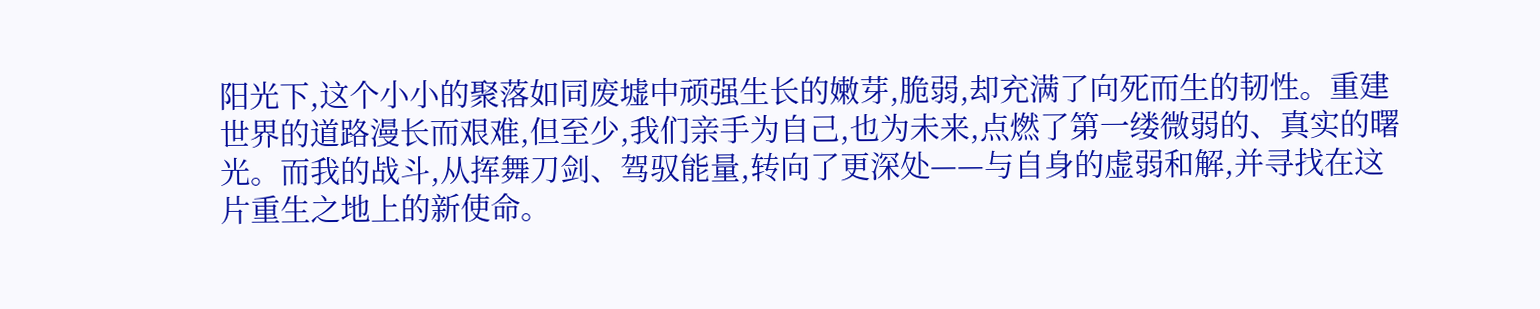阳光下,这个小小的聚落如同废墟中顽强生长的嫩芽,脆弱,却充满了向死而生的韧性。重建世界的道路漫长而艰难,但至少,我们亲手为自己,也为未来,点燃了第一缕微弱的、真实的曙光。而我的战斗,从挥舞刀剑、驾驭能量,转向了更深处——与自身的虚弱和解,并寻找在这片重生之地上的新使命。